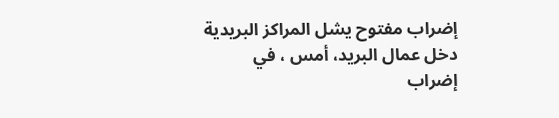إضراب مفتوح يشل المراكز البريدية
دخل عمال البريد، أمس ، في إضراب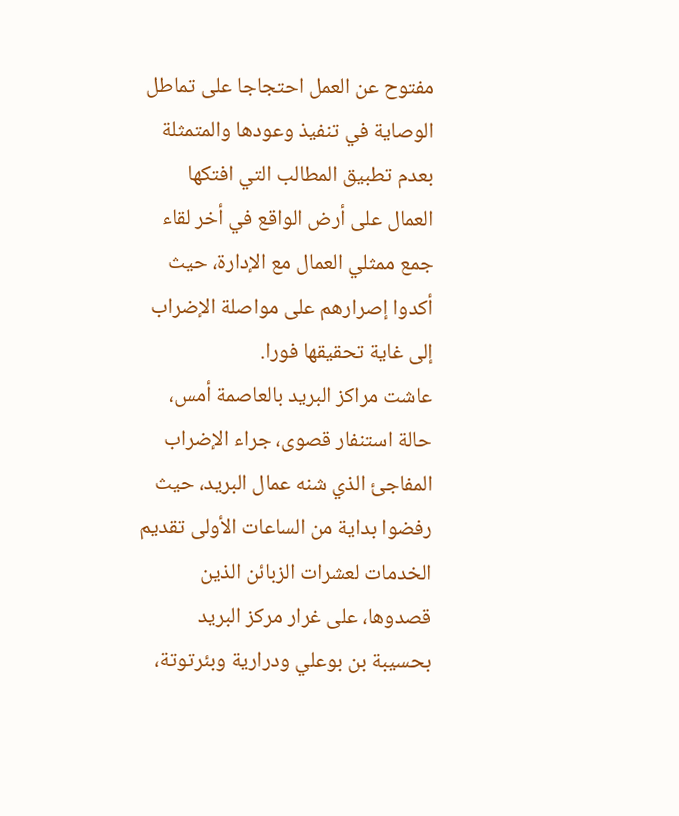مفتوح عن العمل احتجاجا على تماطل الوصاية في تنفيذ وعودها والمتمثلة بعدم تطبيق المطالب التي افتكها العمال على أرض الواقع في أخر لقاء جمع ممثلي العمال مع الإدارة، حيث أكدوا إصرارهم على مواصلة الإضراب إلى غاية تحقيقها فورا.
عاشت مراكز البريد بالعاصمة أمس، حالة استنفار قصوى، جراء الإضراب المفاجئ الذي شنه عمال البريد، حيث رفضوا بداية من الساعات الأولى تقديم الخدمات لعشرات الزبائن الذين قصدوها، على غرار مركز البريد بحسيبة بن بوعلي ودرارية وبئرتوتة،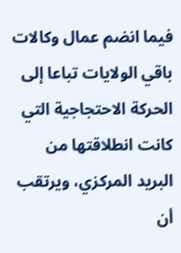فيما انضم عمال وكالات باقي الولايات تباعا إلى الحركة الاحتجاجية التي كانت انطلاقتها من البريد المركزي، ويرتقب أن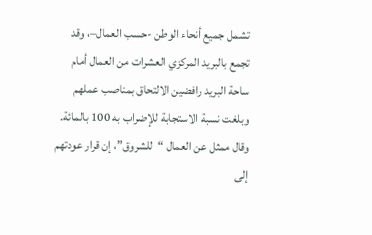تشمل جميع أنحاء الوطن -حسب العمال–، وقد تجمع بالبريد المركزي العشرات من العمال أمام ساحة البريد رافضين الالتحاق بمناصب عملهم وبلغت نسبة الاستجابة للإضراب به 100 بالمائة.
وقال ممثل عن العمال “للشروق”، إن قرار عودتهم إلى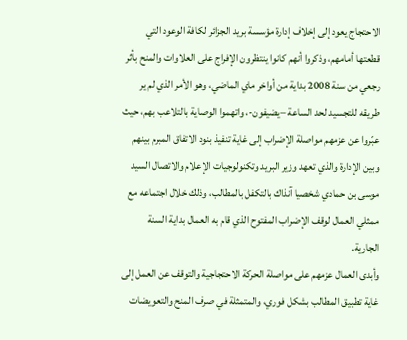الاحتجاج يعود إلى إخلاف إدارة مؤسسة بريد الجزائر لكافة الوعود التي قطعتها أمامهم، وذكروا أنهم كانوا ينتظرون الإفراج على العلاوات والمنح بأثر رجعي من سنة 2008 بداية من أواخر ماي الماضي، وهو الأمر الذي لم ير طريقه للتجسيد لحد الساعة –يضيفون-، واتهموا الوصاية بالتلاعب بهم، حيث عبّروا عن عزمهم مواصلة الإضراب إلى غاية تنفيذ بنود الاتفاق المبرم بينهم وبين الإدارة والذي تعهد وزير البريد وتكنولوجيات الإعلام والاتصال السيد موسى بن حمادي شخصيا آنذاك بالتكفل بالمطالب، وذلك خلال اجتماعه مع ممثلي العمال لوقف الإضراب المفتوح الذي قام به العمال بداية السنة الجارية.
وأبدى العمال عزمهم على مواصلة الحركة الاحتجاجية والتوقف عن العمل إلى غاية تطبيق المطالب بشكل فوري، والمتمثلة في صرف المنح والتعويضات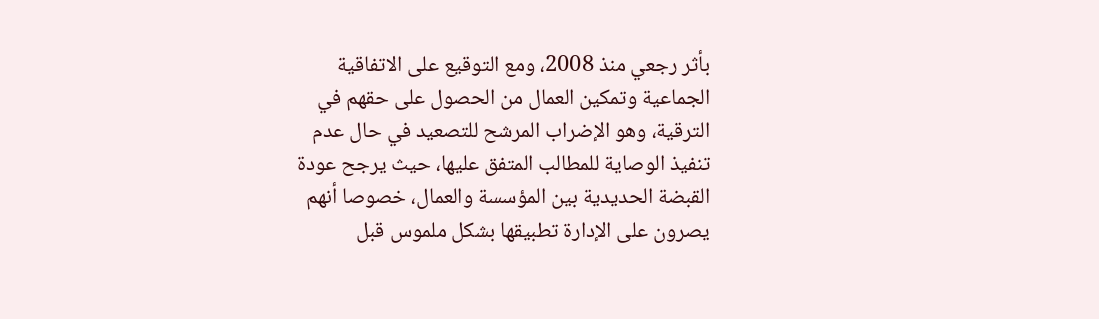بأثر رجعي منذ 2008، ومع التوقيع على الاتفاقية الجماعية وتمكين العمال من الحصول على حقهم في الترقية، وهو الإضراب المرشح للتصعيد في حال عدم تنفيذ الوصاية للمطالب المتفق عليها، حيث يرجح عودة القبضة الحديدية بين المؤسسة والعمال، خصوصا أنهم يصرون على الإدارة تطبيقها بشكل ملموس قبل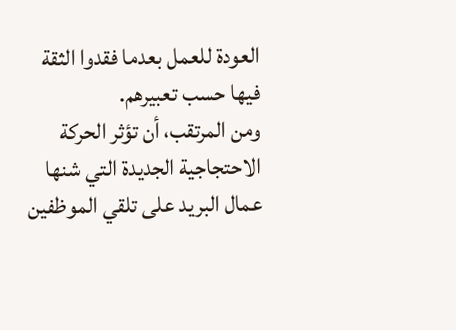العودة للعمل بعدما فقدوا الثقة فيها حسب تعبيرهم.
ومن المرتقب، أن تؤثر الحركة الاحتجاجية الجديدة التي شنها عمال البريد على تلقي الموظفين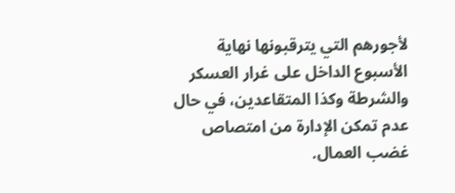لأجورهم التي يترقبونها نهاية الأسبوع الداخل على غرار العسكر والشرطة وكذا المتقاعدين، في حال عدم تمكن الإدارة من امتصاص غضب العمال.